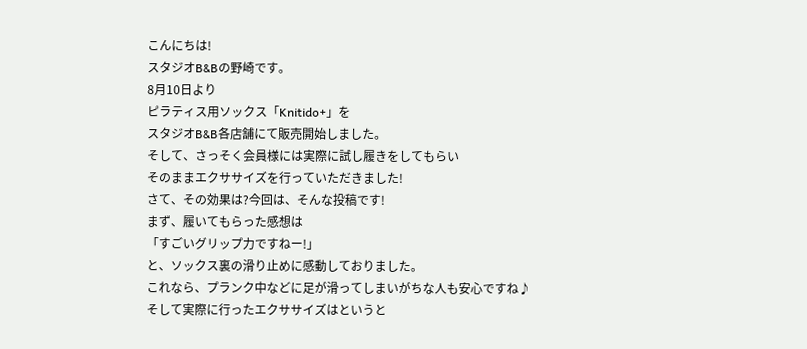こんにちは!
スタジオB&Bの野崎です。
8月10日より
ピラティス用ソックス「Knitido+」を
スタジオB&B各店舗にて販売開始しました。
そして、さっそく会員様には実際に試し履きをしてもらい
そのままエクササイズを行っていただきました!
さて、その効果は?今回は、そんな投稿です!
まず、履いてもらった感想は
「すごいグリップ力ですねー!」
と、ソックス裏の滑り止めに感動しておりました。
これなら、プランク中などに足が滑ってしまいがちな人も安心ですね♪
そして実際に行ったエクササイズはというと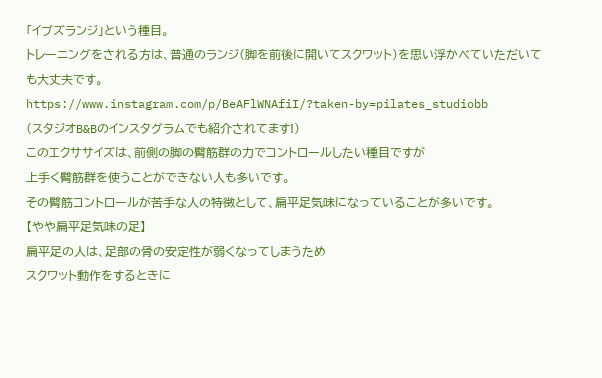「イブズランジ」という種目。
トレーニングをされる方は、普通のランジ(脚を前後に開いてスクワット)を思い浮かべていただいても大丈夫です。
https://www.instagram.com/p/BeAFlWNAfiI/?taken-by=pilates_studiobb
(スタジオB&Bのインスタグラムでも紹介されてます!)
このエクササイズは、前側の脚の臀筋群の力でコントロールしたい種目ですが
上手く臀筋群を使うことができない人も多いです。
その臀筋コントロールが苦手な人の特徴として、扁平足気味になっていることが多いです。
【やや扁平足気味の足】
扁平足の人は、足部の骨の安定性が弱くなってしまうため
スクワット動作をするときに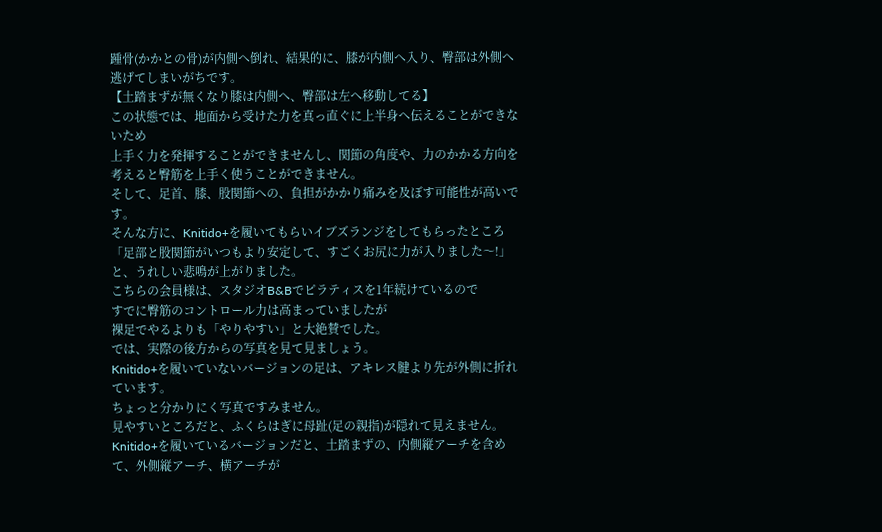踵骨(かかとの骨)が内側へ倒れ、結果的に、膝が内側へ入り、臀部は外側へ逃げてしまいがちです。
【土踏まずが無くなり膝は内側へ、臀部は左へ移動してる】
この状態では、地面から受けた力を真っ直ぐに上半身へ伝えることができないため
上手く力を発揮することができませんし、関節の角度や、力のかかる方向を考えると臀筋を上手く使うことができません。
そして、足首、膝、股関節への、負担がかかり痛みを及ぼす可能性が高いです。
そんな方に、Knitido+を履いてもらいイブズランジをしてもらったところ
「足部と股関節がいつもより安定して、すごくお尻に力が入りました〜!」
と、うれしい悲鳴が上がりました。
こちらの会員様は、スタジオB&Bでピラティスを1年続けているので
すでに臀筋のコントロール力は高まっていましたが
裸足でやるよりも「やりやすい」と大絶賛でした。
では、実際の後方からの写真を見て見ましょう。
Knitido+を履いていないバージョンの足は、アキレス腱より先が外側に折れています。
ちょっと分かりにく写真ですみません。
見やすいところだと、ふくらはぎに母趾(足の親指)が隠れて見えません。
Knitido+を履いているバージョンだと、土踏まずの、内側縦アーチを含めて、外側縦アーチ、横アーチが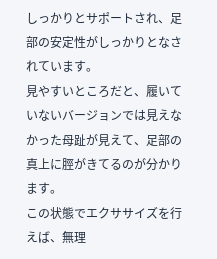しっかりとサポートされ、足部の安定性がしっかりとなされています。
見やすいところだと、履いていないバージョンでは見えなかった母趾が見えて、足部の真上に脛がきてるのが分かります。
この状態でエクササイズを行えば、無理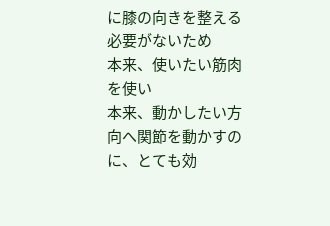に膝の向きを整える必要がないため
本来、使いたい筋肉を使い
本来、動かしたい方向へ関節を動かすのに、とても効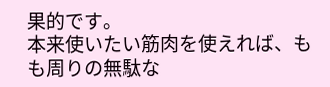果的です。
本来使いたい筋肉を使えれば、もも周りの無駄な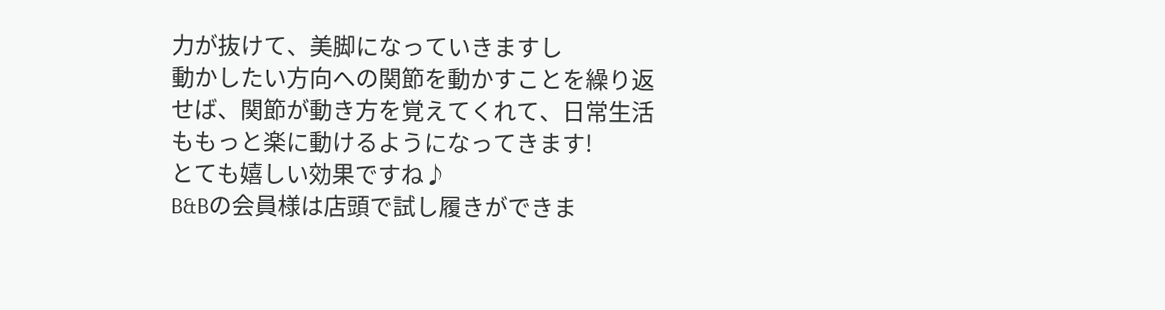力が抜けて、美脚になっていきますし
動かしたい方向への関節を動かすことを繰り返せば、関節が動き方を覚えてくれて、日常生活ももっと楽に動けるようになってきます!
とても嬉しい効果ですね♪
B&Bの会員様は店頭で試し履きができま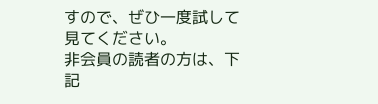すので、ぜひ一度試して見てください。
非会員の読者の方は、下記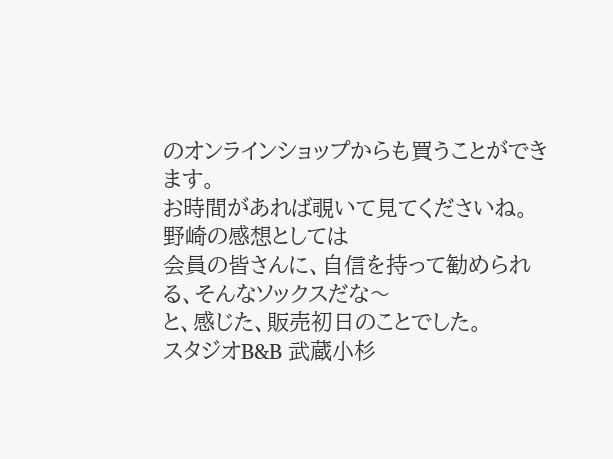のオンラインショップからも買うことができます。
お時間があれば覗いて見てくださいね。
野崎の感想としては
会員の皆さんに、自信を持って勧められる、そんなソックスだな〜
と、感じた、販売初日のことでした。
スタジオB&B 武蔵小杉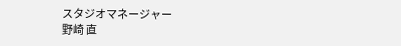スタジオマネージャー
野崎 直